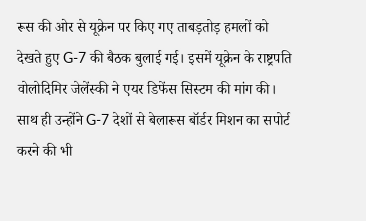रूस की ओर से यूक्रेन पर किए गए ताबड़तोड़ हमलों को देखते हुए G-7 की बैठक बुलाई गई। इसमें यूक्रेन के राष्ट्रपति वोलोदिमिर जेलेंस्की ने एयर डिफेंस सिस्टम की मांग की। साथ ही उन्होंने G-7 देशों से बेलारूस बॉर्डर मिशन का सपोर्ट करने की भी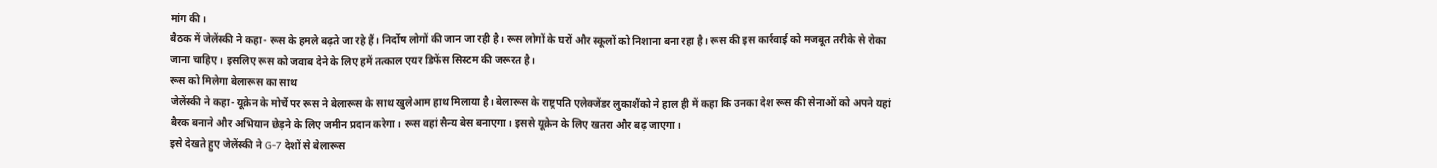मांग की।
बैठक में जेलेंस्की ने कहा- रूस के हमले बढ़ते जा रहे हैं। निर्दोष लोगों की जान जा रही है। रूस लोगों के घरों और स्कूलों को निशाना बना रहा है। रूस की इस कार्रवाई को मजबूत तरीके से रोका जाना चाहिए। इसलिए रूस को जवाब देने के लिए हमें तत्काल एयर डिफेंस सिस्टम की जरूरत है।
रूस को मिलेगा बेलारूस का साथ
जेलेंस्की ने कहा- यूक्रेन के मोर्चे पर रूस ने बेलारूस के साथ खुलेआम हाथ मिलाया है। बेलारूस के राष्ट्रपति एलेक्जेंडर लुकाशैंको ने हाल ही में कहा कि उनका देश रूस की सेनाओं को अपने यहां बैरक बनाने और अभियान छेड़ने के लिए जमीन प्रदान करेगा। रूस वहां सैन्य बेस बनाएगा। इससे यूक्रेन के लिए खतरा और बढ़ जाएगा।
इसे देखते हुए जेलेंस्की ने G-7 देशों से बेलारूस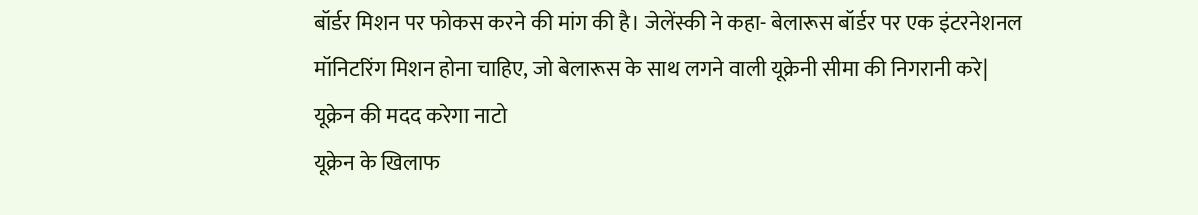बॉर्डर मिशन पर फोकस करने की मांग की है। जेलेंस्की ने कहा- बेलारूस बॉर्डर पर एक इंटरनेशनल मॉनिटरिंग मिशन होना चाहिए, जो बेलारूस के साथ लगने वाली यूक्रेनी सीमा की निगरानी करे|
यूक्रेन की मदद करेगा नाटो
यूक्रेन के खिलाफ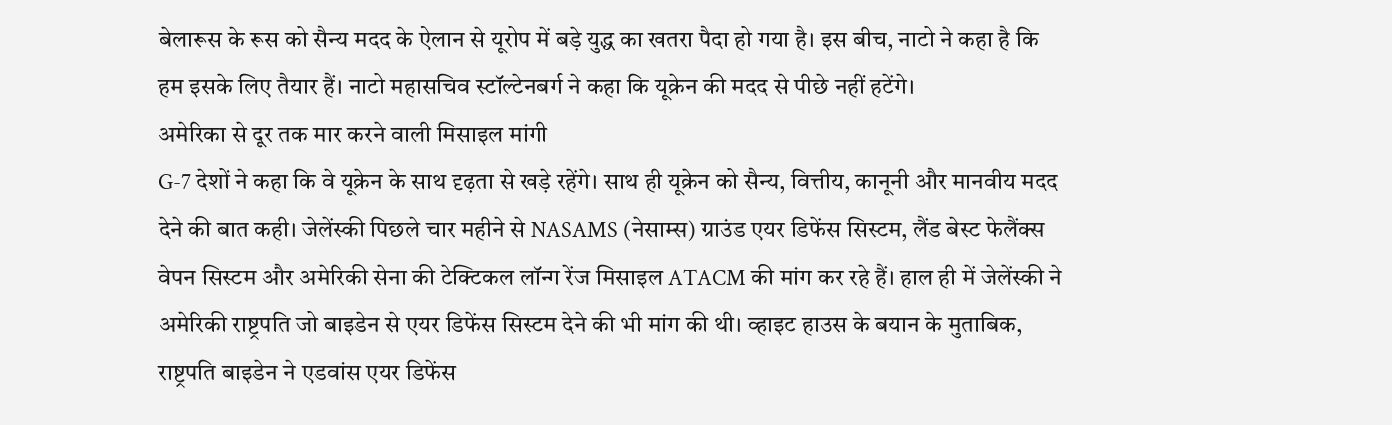बेलारूस के रूस को सैन्य मदद के ऐलान से यूरोप में बड़े युद्ध का खतरा पैदा हो गया है। इस बीच, नाटो ने कहा है कि हम इसके लिए तैयार हैं। नाटो महासचिव स्टॉल्टेनबर्ग ने कहा कि यूक्रेन की मदद से पीछे नहीं हटेंगे।
अमेरिका से दूर तक मार करने वाली मिसाइल मांगी
G-7 देशों ने कहा कि वे यूक्रेन के साथ दृढ़ता से खड़े रहेंगे। साथ ही यूक्रेन को सैन्य, वित्तीय, कानूनी और मानवीय मदद देने की बात कही। जेलेंस्की पिछले चार महीने से NASAMS (नेसाम्स) ग्राउंड एयर डिफेंस सिस्टम, लैंड बेस्ट फेलैंक्स वेपन सिस्टम और अमेरिकी सेना की टेक्टिकल लॉन्ग रेंज मिसाइल ATACM की मांग कर रहे हैं। हाल ही में जेलेंस्की ने अमेरिकी राष्ट्रपति जो बाइडेन से एयर डिफेंस सिस्टम देने की भी मांग की थी। व्हाइट हाउस के बयान के मुताबिक, राष्ट्रपति बाइडेन ने एडवांस एयर डिफेंस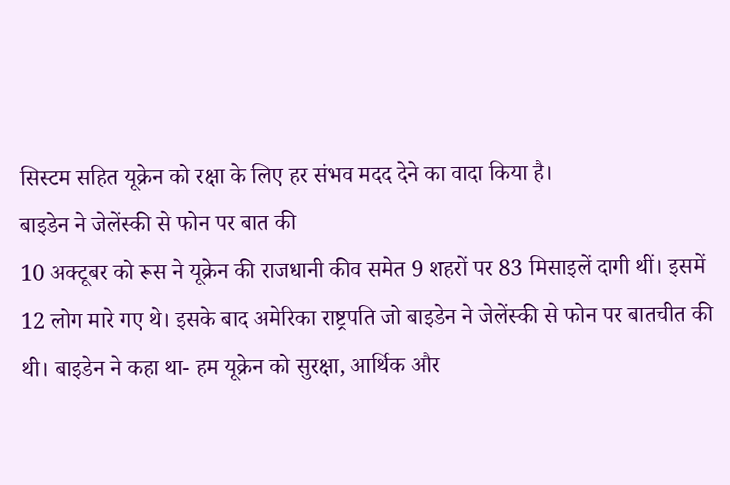सिस्टम सहित यूक्रेन को रक्षा के लिए हर संभव मदद देने का वादा किया है।
बाइडेन ने जेलेंस्की से फोन पर बात की
10 अक्टूबर को रूस ने यूक्रेन की राजधानी कीव समेत 9 शहरों पर 83 मिसाइलें दागी थीं। इसमें 12 लोग मारे गए थे। इसके बाद अमेरिका राष्ट्रपति जो बाइडेन ने जेलेंस्की से फोन पर बातचीत की थी। बाइडेन ने कहा था- हम यूक्रेन को सुरक्षा, आर्थिक और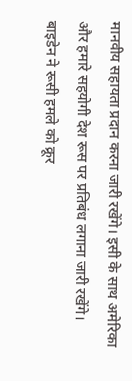मानवीय सहायता प्रदान करना जारी रखेंगे। इसी के साथ अमेरिका और हमारे सहयोगी देश रूस पर प्रतिबंध लगाना जारी रखेंगे। बाइडेन ने रूसी हमले को क्रूर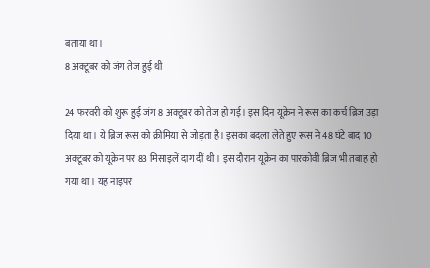बताया था।
8 अक्टूबर को जंग तेज हुई थी

24 फरवरी को शुरू हुई जंग 8 अक्टूबर को तेज हो गई। इस दिन यूक्रेन ने रूस का कर्च ब्रिज उड़ा दिया था। ये ब्रिज रूस को क्रीमिया से जोड़ता है। इसका बदला लेते हुए रूस ने 48 घंटे बाद 10 अक्टूबर को यूक्रेन पर 83 मिसाइलें दाग दीं थी। इस दौरान यूक्रेन का पारकोवी ब्रिज भी तबाह हो गया था। यह नाइपर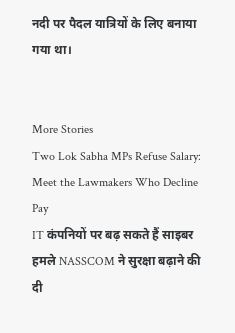नदी पर पैदल यात्रियों के लिए बनाया गया था।


More Stories
Two Lok Sabha MPs Refuse Salary: Meet the Lawmakers Who Decline Pay
IT कंपनियों पर बढ़ सकते हैं साइबर हमले NASSCOM ने सुरक्षा बढ़ाने की दी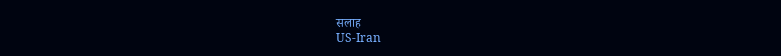सलाह
US-Iran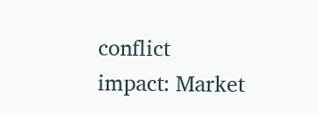conflict impact: Market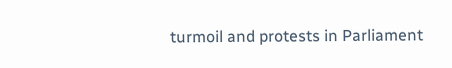turmoil and protests in Parliament